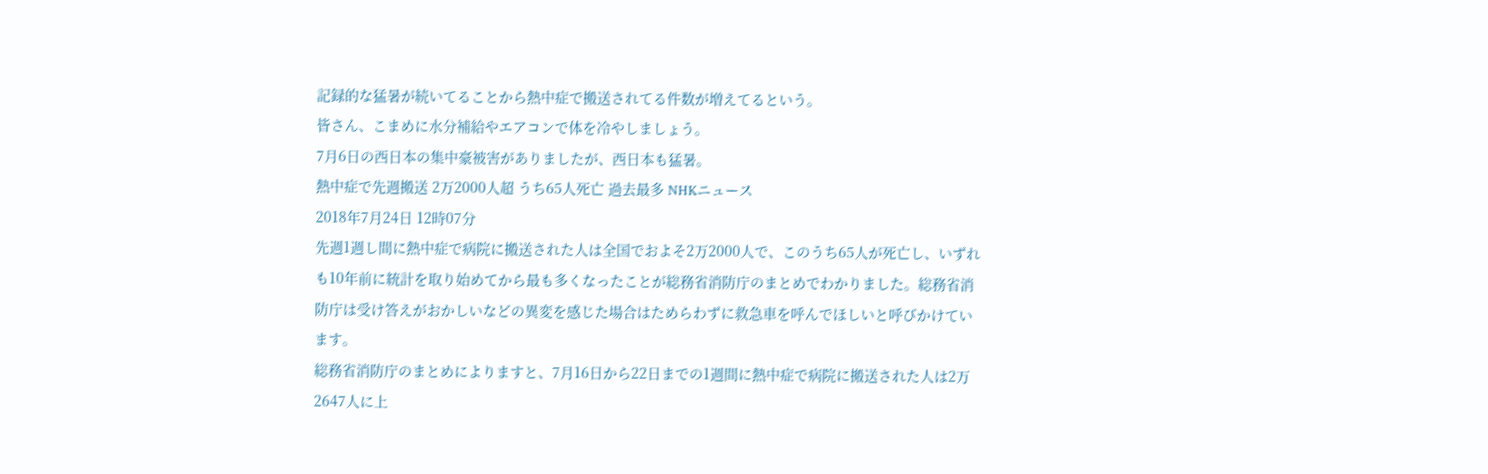記録的な猛暑が続いてることから熱中症で搬送されてる件数が増えてるという。
皆さん、こまめに水分補給やエアコンで体を冷やしましょう。
7月6日の西日本の集中豪被害がありましたが、西日本も猛暑。
熱中症で先週搬送 2万2000人超 うち65人死亡 過去最多 NHKニュース
2018年7月24日 12時07分
先週1週し間に熱中症で病院に搬送された人は全国でおよそ2万2000人で、このうち65人が死亡し、いずれも10年前に統計を取り始めてから最も多くなったことが総務省消防庁のまとめでわかりました。総務省消防庁は受け答えがおかしいなどの異変を感じた場合はためらわずに救急車を呼んでほしいと呼びかけています。
総務省消防庁のまとめによりますと、7月16日から22日までの1週間に熱中症で病院に搬送された人は2万2647人に上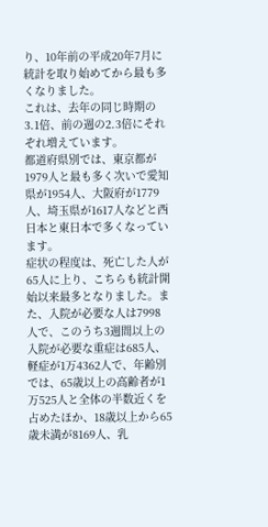り、10年前の平成20年7月に統計を取り始めてから最も多くなりました。
これは、去年の同じ時期の3.1倍、前の週の2.3倍にそれぞれ増えています。
都道府県別では、東京都が1979人と最も多く次いで愛知県が1954人、大阪府が1779人、埼玉県が1617人などと西日本と東日本で多くなっています。
症状の程度は、死亡した人が65人に上り、こちらも統計開始以来最多となりました。また、入院が必要な人は7998人で、このうち3週間以上の入院が必要な重症は685人、軽症が1万4362人で、年齢別では、65歳以上の高齢者が1万525人と全体の半数近くを占めたほか、18歳以上から65歳未満が8169人、乳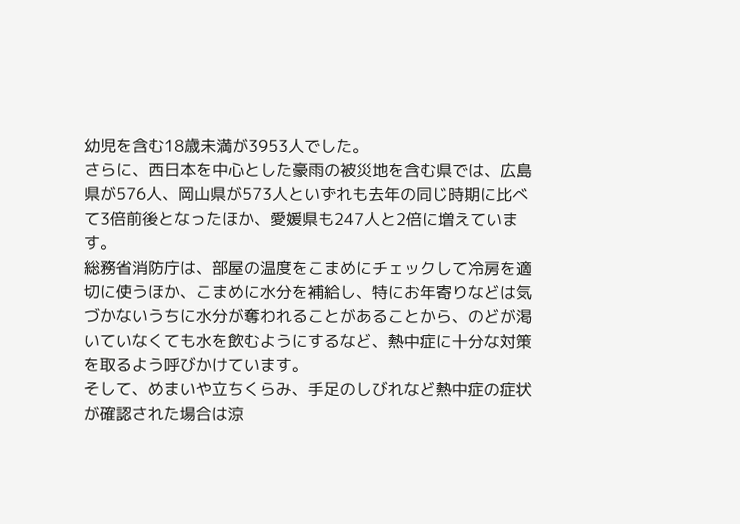幼児を含む18歳未満が3953人でした。
さらに、西日本を中心とした豪雨の被災地を含む県では、広島県が576人、岡山県が573人といずれも去年の同じ時期に比べて3倍前後となったほか、愛媛県も247人と2倍に増えています。
総務省消防庁は、部屋の温度をこまめにチェックして冷房を適切に使うほか、こまめに水分を補給し、特にお年寄りなどは気づかないうちに水分が奪われることがあることから、のどが渇いていなくても水を飲むようにするなど、熱中症に十分な対策を取るよう呼びかけています。
そして、めまいや立ちくらみ、手足のしびれなど熱中症の症状が確認された場合は涼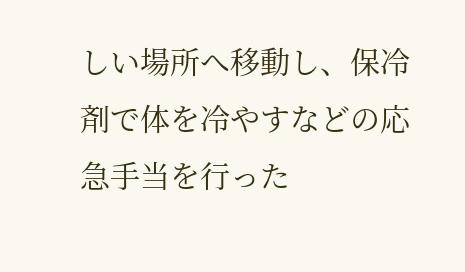しい場所へ移動し、保冷剤で体を冷やすなどの応急手当を行った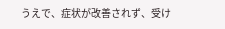うえで、症状が改善されず、受け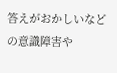答えがおかしいなどの意識障害や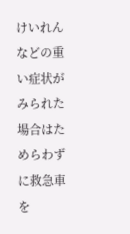けいれんなどの重い症状がみられた場合はためらわずに救急車を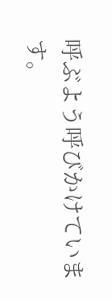呼ぶよう呼びかけています。